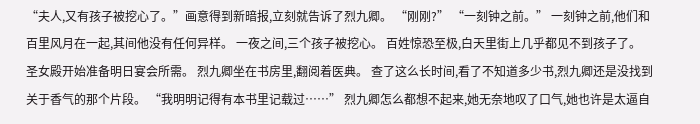“夫人,又有孩子被挖心了。”画意得到新暗报,立刻就告诉了烈九卿。 “刚刚?” “一刻钟之前。” 一刻钟之前,他们和百里风月在一起,其间他没有任何异样。 一夜之间,三个孩子被挖心。 百姓惊恐至极,白天里街上几乎都见不到孩子了。 圣女殿开始准备明日宴会所需。 烈九卿坐在书房里,翻阅着医典。 查了这么长时间,看了不知道多少书,烈九卿还是没找到关于香气的那个片段。 “我明明记得有本书里记载过……” 烈九卿怎么都想不起来,她无奈地叹了口气,她也许是太逼自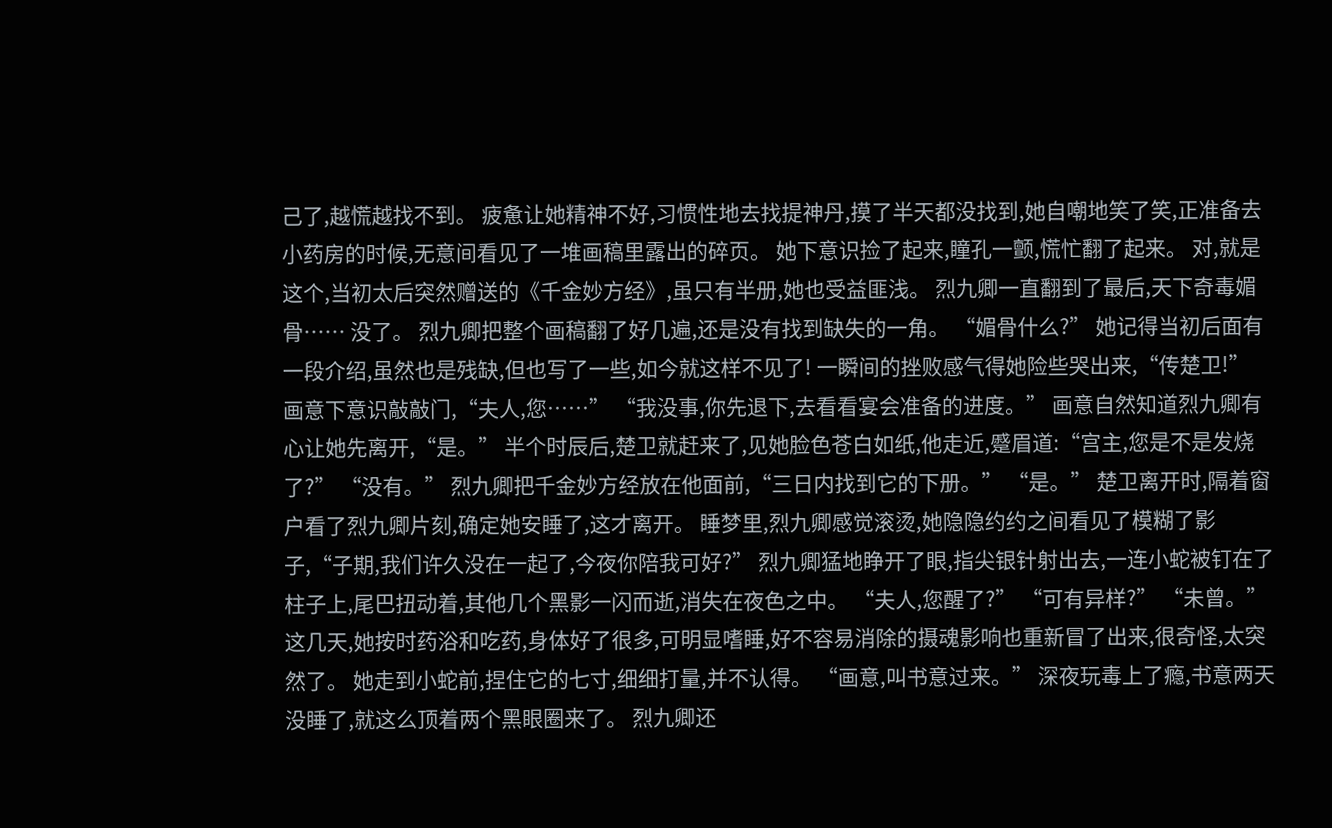己了,越慌越找不到。 疲惫让她精神不好,习惯性地去找提神丹,摸了半天都没找到,她自嘲地笑了笑,正准备去小药房的时候,无意间看见了一堆画稿里露出的碎页。 她下意识捡了起来,瞳孔一颤,慌忙翻了起来。 对,就是这个,当初太后突然赠送的《千金妙方经》,虽只有半册,她也受益匪浅。 烈九卿一直翻到了最后,天下奇毒媚骨…… 没了。 烈九卿把整个画稿翻了好几遍,还是没有找到缺失的一角。 “媚骨什么?” 她记得当初后面有一段介绍,虽然也是残缺,但也写了一些,如今就这样不见了! 一瞬间的挫败感气得她险些哭出来,“传楚卫!” 画意下意识敲敲门,“夫人,您……” “我没事,你先退下,去看看宴会准备的进度。” 画意自然知道烈九卿有心让她先离开,“是。” 半个时辰后,楚卫就赶来了,见她脸色苍白如纸,他走近,蹙眉道:“宫主,您是不是发烧了?” “没有。” 烈九卿把千金妙方经放在他面前,“三日内找到它的下册。” “是。” 楚卫离开时,隔着窗户看了烈九卿片刻,确定她安睡了,这才离开。 睡梦里,烈九卿感觉滚烫,她隐隐约约之间看见了模糊了影子,“子期,我们许久没在一起了,今夜你陪我可好?” 烈九卿猛地睁开了眼,指尖银针射出去,一连小蛇被钉在了柱子上,尾巴扭动着,其他几个黑影一闪而逝,消失在夜色之中。 “夫人,您醒了?” “可有异样?” “未曾。” 这几天,她按时药浴和吃药,身体好了很多,可明显嗜睡,好不容易消除的摄魂影响也重新冒了出来,很奇怪,太突然了。 她走到小蛇前,捏住它的七寸,细细打量,并不认得。 “画意,叫书意过来。” 深夜玩毒上了瘾,书意两天没睡了,就这么顶着两个黑眼圈来了。 烈九卿还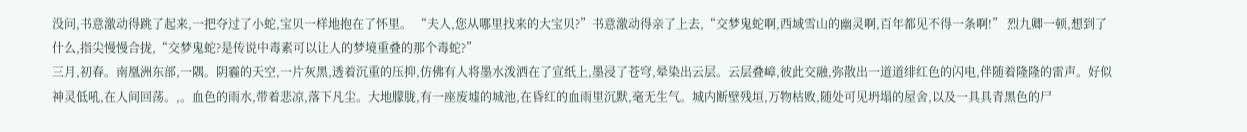没问,书意激动得跳了起来,一把夺过了小蛇,宝贝一样地抱在了怀里。 “夫人,您从哪里找来的大宝贝?”书意激动得亲了上去,“交梦鬼蛇啊,西域雪山的幽灵啊,百年都见不得一条啊!” 烈九卿一顿,想到了什么,指尖慢慢合拢,“交梦鬼蛇?是传说中毒素可以让人的梦境重叠的那个毒蛇?”
三月,初春。南凰洲东部,一隅。阴霾的天空,一片灰黑,透着沉重的压抑,仿佛有人将墨水泼洒在了宣纸上,墨浸了苍穹,晕染出云层。云层叠嶂,彼此交融,弥散出一道道绯红色的闪电,伴随着隆隆的雷声。好似神灵低吼,在人间回荡。,。血色的雨水,带着悲凉,落下凡尘。大地朦胧,有一座废墟的城池,在昏红的血雨里沉默,毫无生气。城内断壁残垣,万物枯败,随处可见坍塌的屋舍,以及一具具青黑色的尸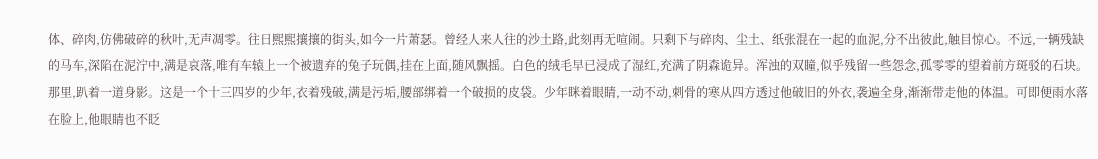体、碎肉,仿佛破碎的秋叶,无声凋零。往日熙熙攘攘的街头,如今一片萧瑟。曾经人来人往的沙土路,此刻再无喧闹。只剩下与碎肉、尘土、纸张混在一起的血泥,分不出彼此,触目惊心。不远,一辆残缺的马车,深陷在泥泞中,满是哀落,唯有车辕上一个被遗弃的兔子玩偶,挂在上面,随风飘摇。白色的绒毛早已浸成了湿红,充满了阴森诡异。浑浊的双瞳,似乎残留一些怨念,孤零零的望着前方斑驳的石块。那里,趴着一道身影。这是一个十三四岁的少年,衣着残破,满是污垢,腰部绑着一个破损的皮袋。少年眯着眼睛,一动不动,刺骨的寒从四方透过他破旧的外衣,袭遍全身,渐渐带走他的体温。可即便雨水落在脸上,他眼睛也不眨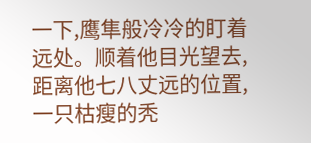一下,鹰隼般冷冷的盯着远处。顺着他目光望去,距离他七八丈远的位置,一只枯瘦的秃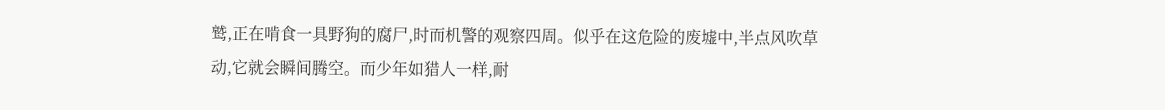鹫,正在啃食一具野狗的腐尸,时而机警的观察四周。似乎在这危险的废墟中,半点风吹草动,它就会瞬间腾空。而少年如猎人一样,耐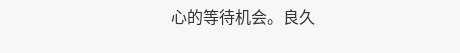心的等待机会。良久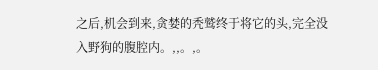之后,机会到来,贪婪的秃鹫终于将它的头,完全没入野狗的腹腔内。,,。,。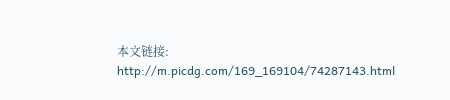本文链接:
http://m.picdg.com/169_169104/74287143.html